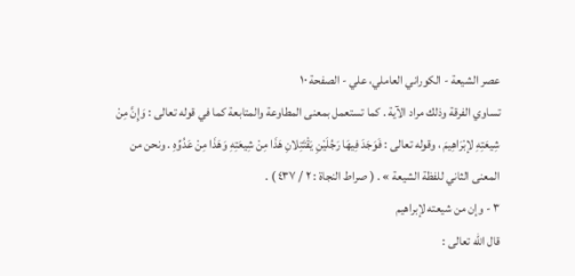عصر الشيعة - الكوراني العاملي، علي - الصفحة ١٠
تساوي الفرقة وذلك مراد الآية . كما تستعمل بمعنى المطاوعة والمتابعة كما في قوله تعالى : وَإِنَّ مِنْ شِيعَتِهِ لإبْرَاهِيمَ ، وقوله تعالى : فَوَجَدَ فِيهَا رَجُلَيْنِ يَقْتَتِلانِ هَذَا مِنْ شِيعَتِهِ وَهَذَا مِنْ عَدُوِّهِ . ونحن من المعنى الثاني للفظة الشيعة » . ( صراط النجاة : ٢ / ٤٣٧ ) .
٣ - وإن من شيعته لإبراهيم
قال الله تعالى :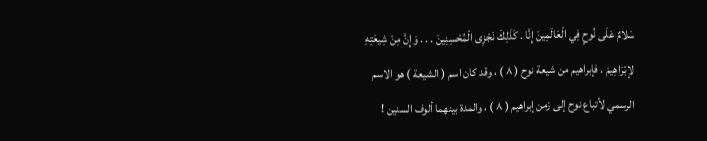سَلامٌ عَلَى نُوحٍ فِي الْعَالَمِينَ إِنَّا . كَذَلِكَ نَجْزِى الْمُحْسِنِينَ . . . وَإِنَّ مِنْ شِيعَتِهِ لإبْرَاهِيمَ . فإبراهيم من شيعة نوح ( ٨ ) ، وقد كان اسم ( الشيعة ) هو الاسم الرسمي لأتباع نوح إلى زمن إبراهيم ( ٨ ) ، والمدة بينهما ألوف السنين !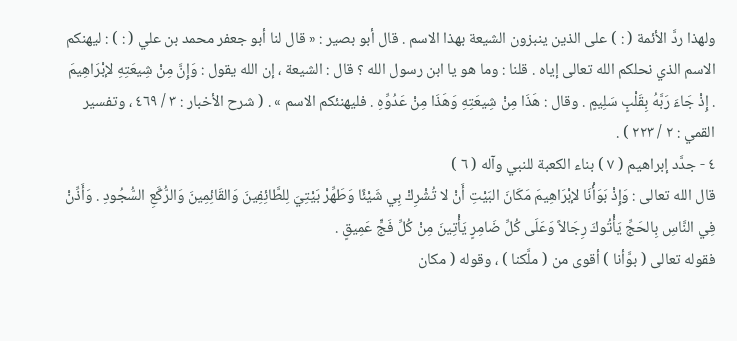ولهذا ردَّ الأئمة ( : ) على الذين ينبزون الشيعة بهذا الاسم . قال أبو بصير : « قال لنا أبو جعفر محمد بن علي ( : ) : ليهنكم الاسم الذي نحلكم الله تعالى إياه . قلنا : وما هو يا ابن رسول الله ؟ قال : الشيعة ، إن الله يقول : وَإِنَّ مِنْ شِيعَتِهِ لإبْرَاهِيمَ . إِذْ جَاءَ رَبَّهُ بِقَلْبٍ سَلِيمٍ . وقال : هَذَا مِنْ شِيعَتِهِ وَهَذَا مِنْ عَدُوِّهِ . فليهنئكم الاسم » . ( شرح الأخبار : ٣ / ٤٦٩ ، وتفسير القمي : ٢ / ٢٢٣ ) .
٤ - جدَّد إبراهيم ( ٧ ) بناء الكعبة للنبي وآله ( ٦ )
قال الله تعالى : وَإِذْ بَوَأْنَا لإبْرَاهِيمَ مَكَانَ البَيْتِ أَنْ لا تُشْرِكْ بِي شَيْئًا وَطَهِّرْ بَيْتِيَ لِلطَّائِفِينَ وَالقَائِمِينَ وَالرُّكَّعِ السُّجُودِ . وَأَذِّنْ فِي النَّاسِ بِالحَجِّ يَأْتُوكَ رِجَالاً وَعَلَى كُلِّ ضَامِرٍ يَأْتِينَ مِنْ كُلِّ فَجٍّ عَمِيقٍ .
فقوله تعالى ( بوَّأنا ) أقوى من ( ملَّكنا ) ، وقوله ( مكان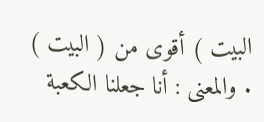البيت ) أقوى من ( البيت ) . والمعنى : أنا جعلنا الكعبة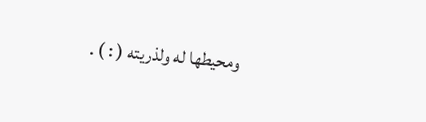ومحيطها له ولذريته ( : ) .